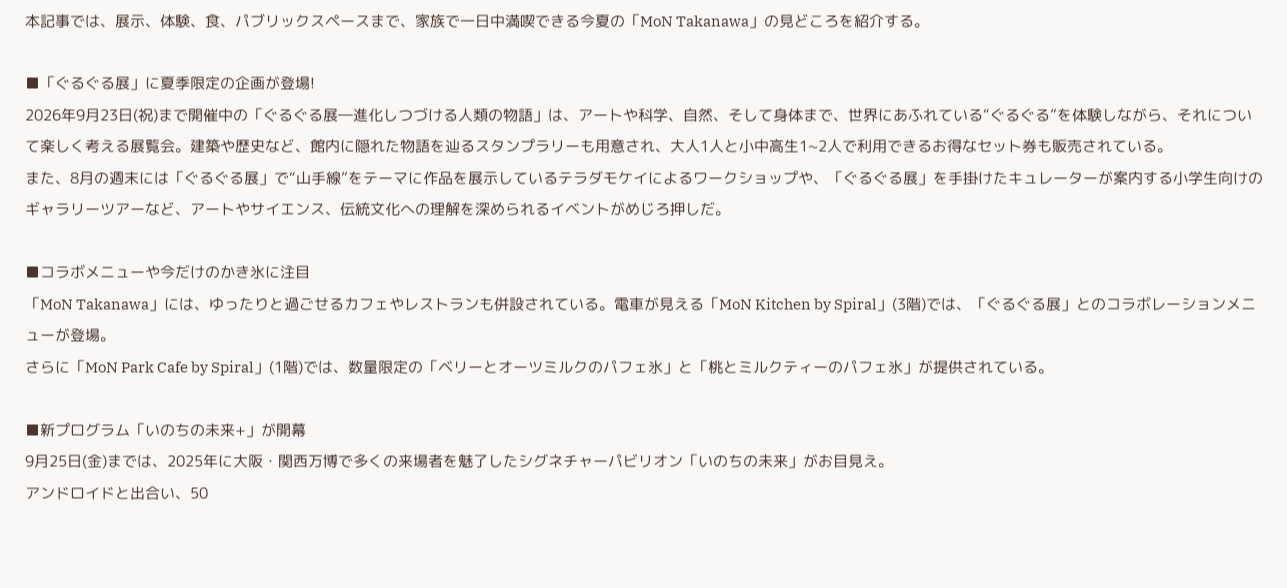本記事では、展示、体験、食、パブリックスペースまで、家族で一日中満喫できる今夏の「MoN Takanawa」の見どころを紹介する。

■「ぐるぐる展」に夏季限定の企画が登場!
2026年9月23日(祝)まで開催中の「ぐるぐる展―進化しつづける人類の物語」は、アートや科学、自然、そして身体まで、世界にあふれている“ぐるぐる”を体験しながら、それについて楽しく考える展覧会。建築や歴史など、館内に隠れた物語を辿るスタンプラリーも用意され、大人1人と小中高生1~2人で利用できるお得なセット券も販売されている。
また、8月の週末には「ぐるぐる展」で“山手線”をテーマに作品を展示しているテラダモケイによるワークショップや、「ぐるぐる展」を手掛けたキュレーターが案内する小学生向けのギャラリーツアーなど、アートやサイエンス、伝統文化への理解を深められるイベントがめじろ押しだ。

■コラボメニューや今だけのかき氷に注目
「MoN Takanawa」には、ゆったりと過ごせるカフェやレストランも併設されている。電車が見える「MoN Kitchen by Spiral」(3階)では、「ぐるぐる展」とのコラボレーションメニューが登場。
さらに「MoN Park Cafe by Spiral」(1階)では、数量限定の「ベリーとオーツミルクのパフェ氷」と「桃とミルクティーのパフェ氷」が提供されている。

■新プログラム「いのちの未来+」が開幕
9月25日(金)までは、2025年に大阪・関西万博で多くの来場者を魅了したシグネチャーパビリオン「いのちの未来」がお目見え。
アンドロイドと出合い、50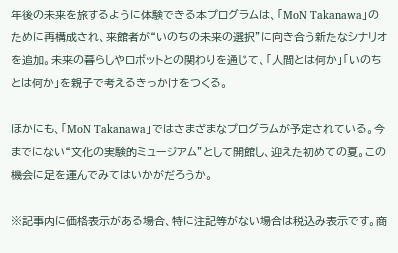年後の未来を旅するように体験できる本プログラムは、「MoN Takanawa」のために再構成され、来館者が“いのちの未来の選択”に向き合う新たなシナリオを追加。未来の暮らしやロボットとの関わりを通じて、「人間とは何か」「いのちとは何か」を親子で考えるきっかけをつくる。

ほかにも、「MoN Takanawa」ではさまざまなプログラムが予定されている。今までにない“文化の実験的ミュージアム”として開館し、迎えた初めての夏。この機会に足を運んでみてはいかがだろうか。

※記事内に価格表示がある場合、特に注記等がない場合は税込み表示です。商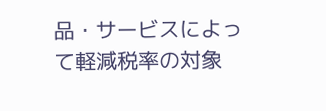品・サービスによって軽減税率の対象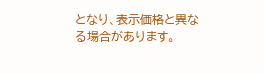となり、表示価格と異なる場合があります。